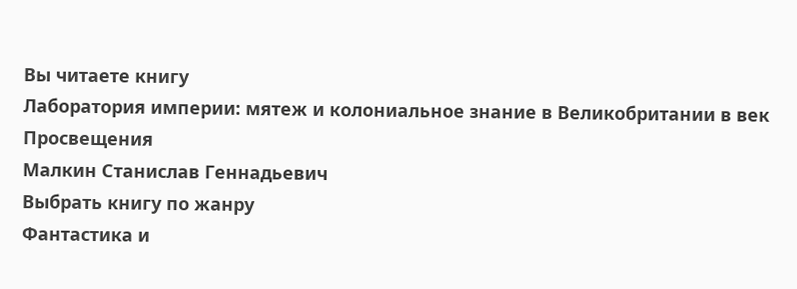Вы читаете книгу
Лаборатория империи: мятеж и колониальное знание в Великобритании в век Просвещения
Малкин Станислав Геннадьевич
Выбрать книгу по жанру
Фантастика и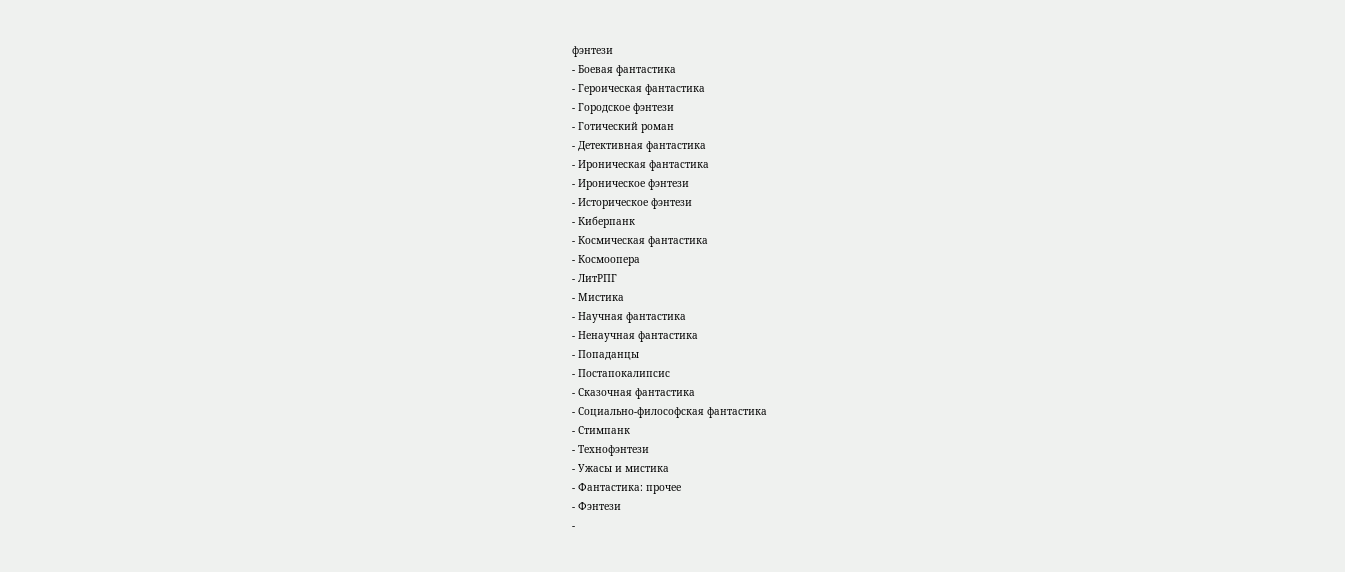фэнтези
- Боевая фантастика
- Героическая фантастика
- Городское фэнтези
- Готический роман
- Детективная фантастика
- Ироническая фантастика
- Ироническое фэнтези
- Историческое фэнтези
- Киберпанк
- Космическая фантастика
- Космоопера
- ЛитРПГ
- Мистика
- Научная фантастика
- Ненаучная фантастика
- Попаданцы
- Постапокалипсис
- Сказочная фантастика
- Социально-философская фантастика
- Стимпанк
- Технофэнтези
- Ужасы и мистика
- Фантастика: прочее
- Фэнтези
-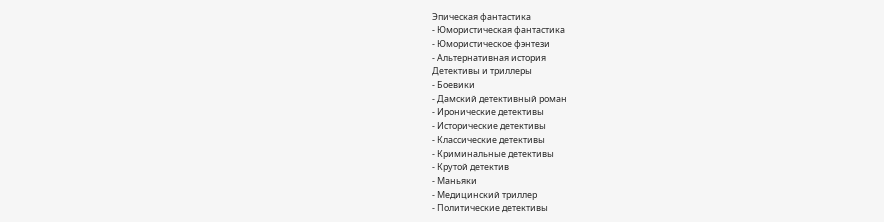Эпическая фантастика
- Юмористическая фантастика
- Юмористическое фэнтези
- Альтернативная история
Детективы и триллеры
- Боевики
- Дамский детективный роман
- Иронические детективы
- Исторические детективы
- Классические детективы
- Криминальные детективы
- Крутой детектив
- Маньяки
- Медицинский триллер
- Политические детективы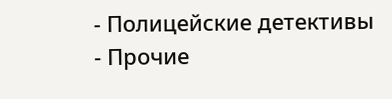- Полицейские детективы
- Прочие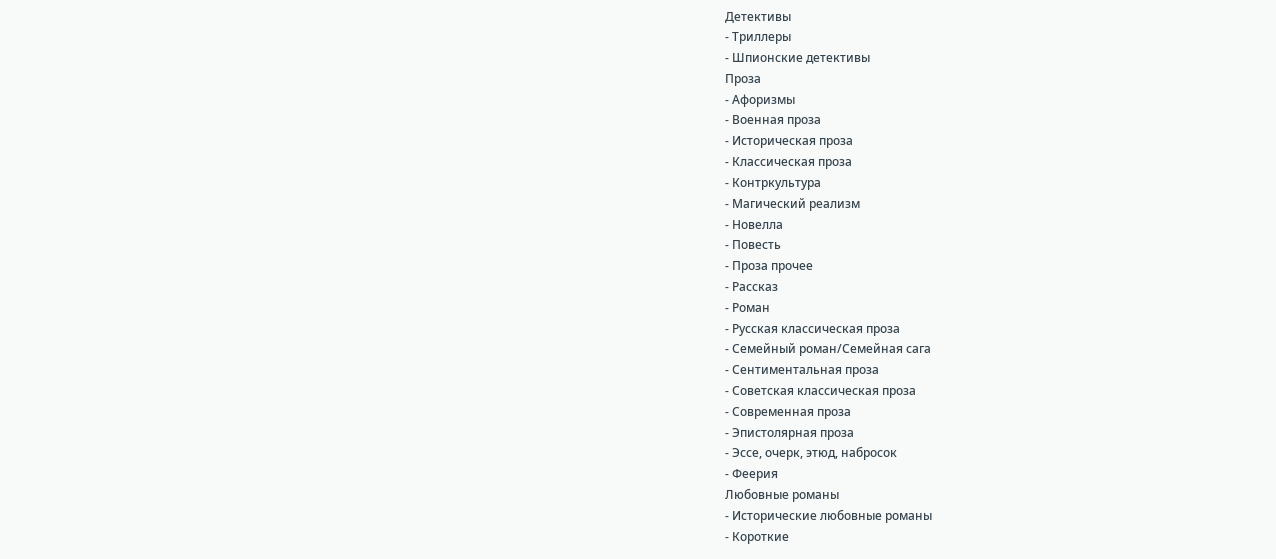Детективы
- Триллеры
- Шпионские детективы
Проза
- Афоризмы
- Военная проза
- Историческая проза
- Классическая проза
- Контркультура
- Магический реализм
- Новелла
- Повесть
- Проза прочее
- Рассказ
- Роман
- Русская классическая проза
- Семейный роман/Семейная сага
- Сентиментальная проза
- Советская классическая проза
- Современная проза
- Эпистолярная проза
- Эссе, очерк, этюд, набросок
- Феерия
Любовные романы
- Исторические любовные романы
- Короткие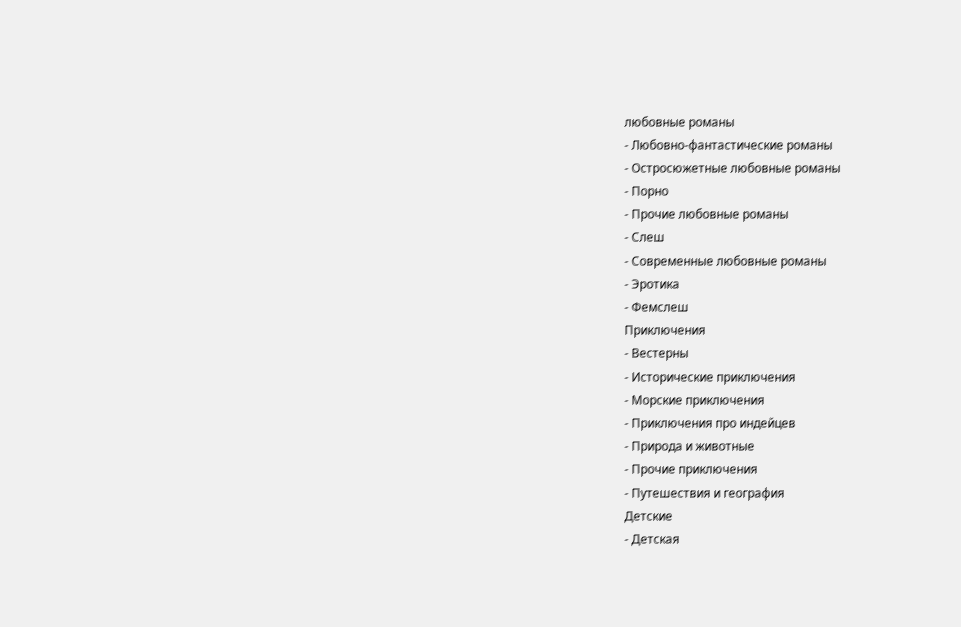любовные романы
- Любовно-фантастические романы
- Остросюжетные любовные романы
- Порно
- Прочие любовные романы
- Слеш
- Современные любовные романы
- Эротика
- Фемслеш
Приключения
- Вестерны
- Исторические приключения
- Морские приключения
- Приключения про индейцев
- Природа и животные
- Прочие приключения
- Путешествия и география
Детские
- Детская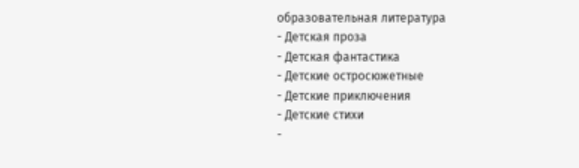образовательная литература
- Детская проза
- Детская фантастика
- Детские остросюжетные
- Детские приключения
- Детские стихи
-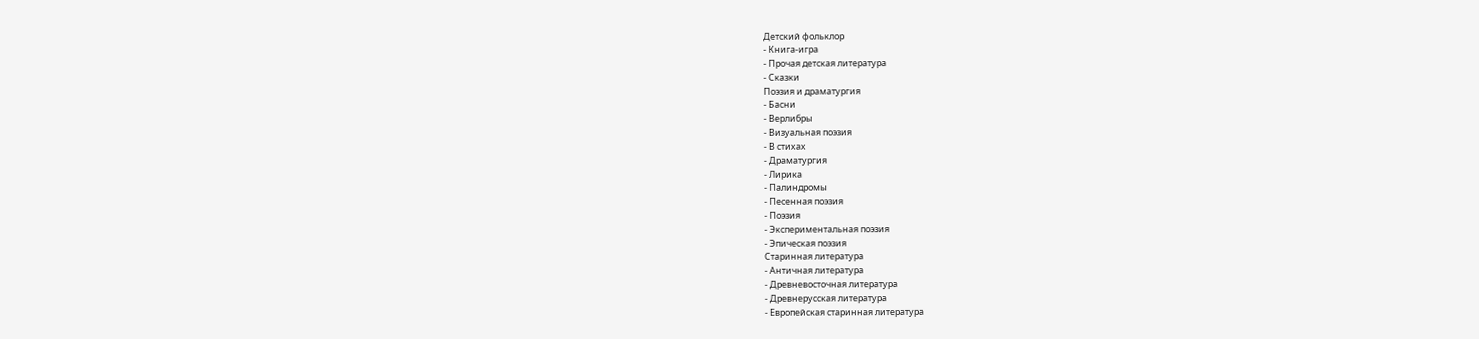Детский фольклор
- Книга-игра
- Прочая детская литература
- Сказки
Поэзия и драматургия
- Басни
- Верлибры
- Визуальная поэзия
- В стихах
- Драматургия
- Лирика
- Палиндромы
- Песенная поэзия
- Поэзия
- Экспериментальная поэзия
- Эпическая поэзия
Старинная литература
- Античная литература
- Древневосточная литература
- Древнерусская литература
- Европейская старинная литература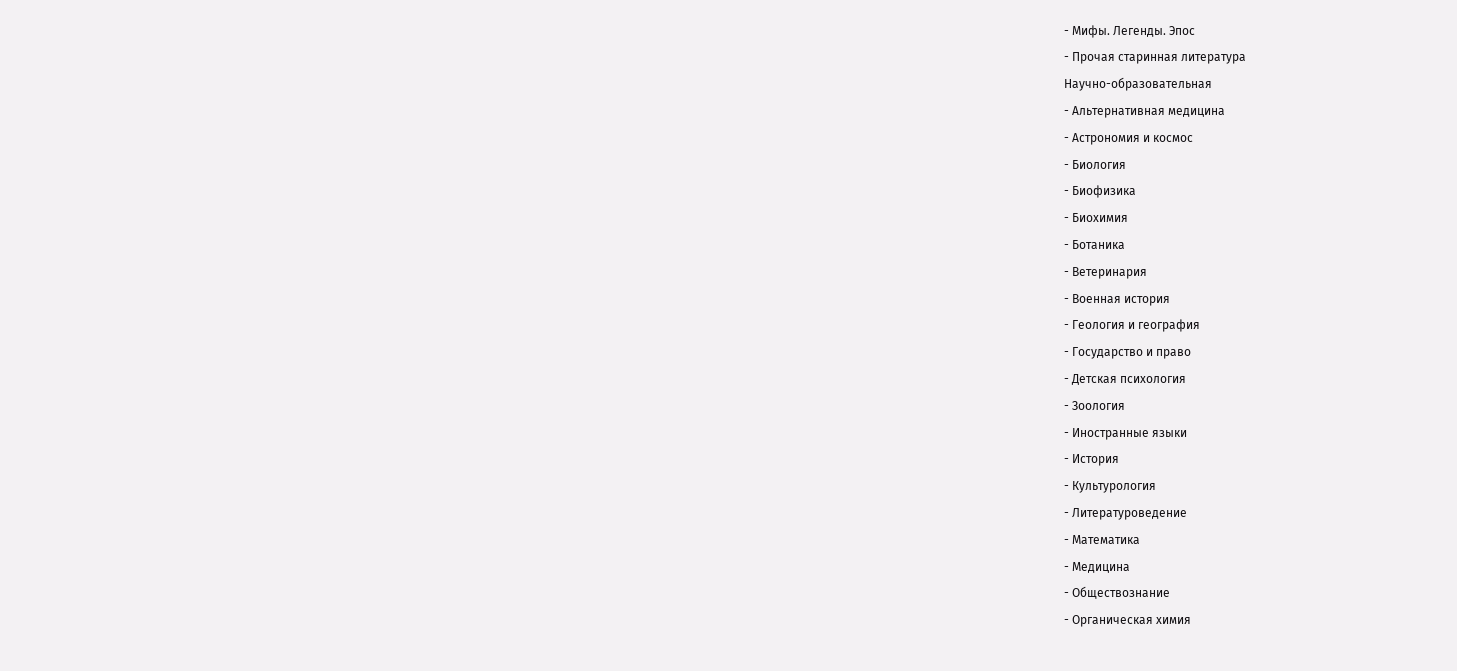- Мифы. Легенды. Эпос
- Прочая старинная литература
Научно-образовательная
- Альтернативная медицина
- Астрономия и космос
- Биология
- Биофизика
- Биохимия
- Ботаника
- Ветеринария
- Военная история
- Геология и география
- Государство и право
- Детская психология
- Зоология
- Иностранные языки
- История
- Культурология
- Литературоведение
- Математика
- Медицина
- Обществознание
- Органическая химия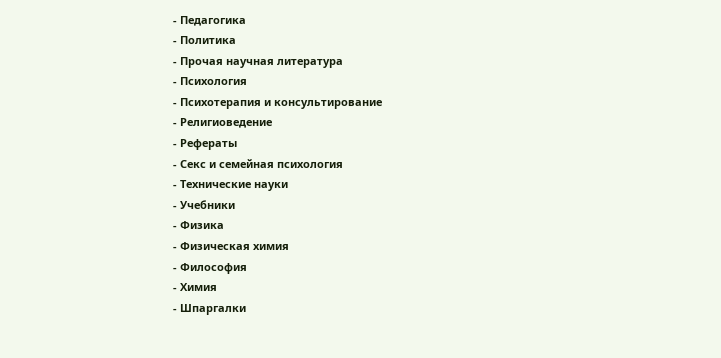- Педагогика
- Политика
- Прочая научная литература
- Психология
- Психотерапия и консультирование
- Религиоведение
- Рефераты
- Секс и семейная психология
- Технические науки
- Учебники
- Физика
- Физическая химия
- Философия
- Химия
- Шпаргалки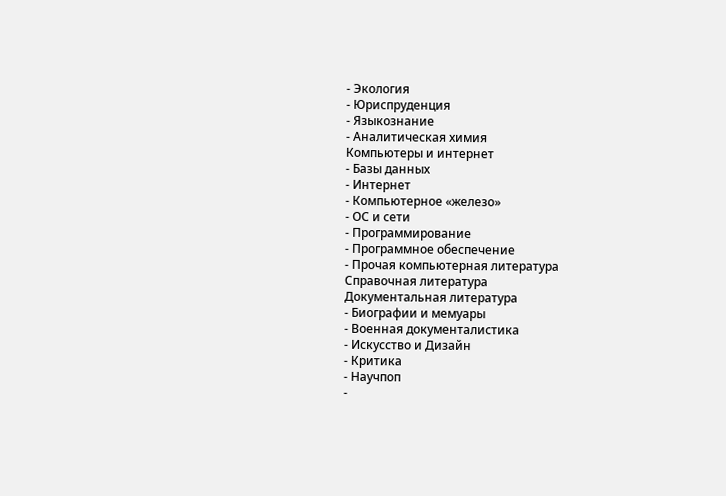- Экология
- Юриспруденция
- Языкознание
- Аналитическая химия
Компьютеры и интернет
- Базы данных
- Интернет
- Компьютерное «железо»
- ОС и сети
- Программирование
- Программное обеспечение
- Прочая компьютерная литература
Справочная литература
Документальная литература
- Биографии и мемуары
- Военная документалистика
- Искусство и Дизайн
- Критика
- Научпоп
-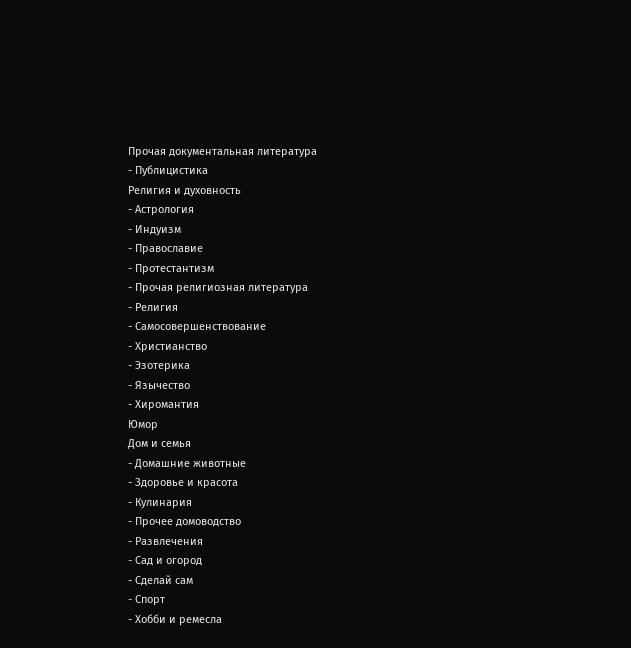Прочая документальная литература
- Публицистика
Религия и духовность
- Астрология
- Индуизм
- Православие
- Протестантизм
- Прочая религиозная литература
- Религия
- Самосовершенствование
- Христианство
- Эзотерика
- Язычество
- Хиромантия
Юмор
Дом и семья
- Домашние животные
- Здоровье и красота
- Кулинария
- Прочее домоводство
- Развлечения
- Сад и огород
- Сделай сам
- Спорт
- Хобби и ремесла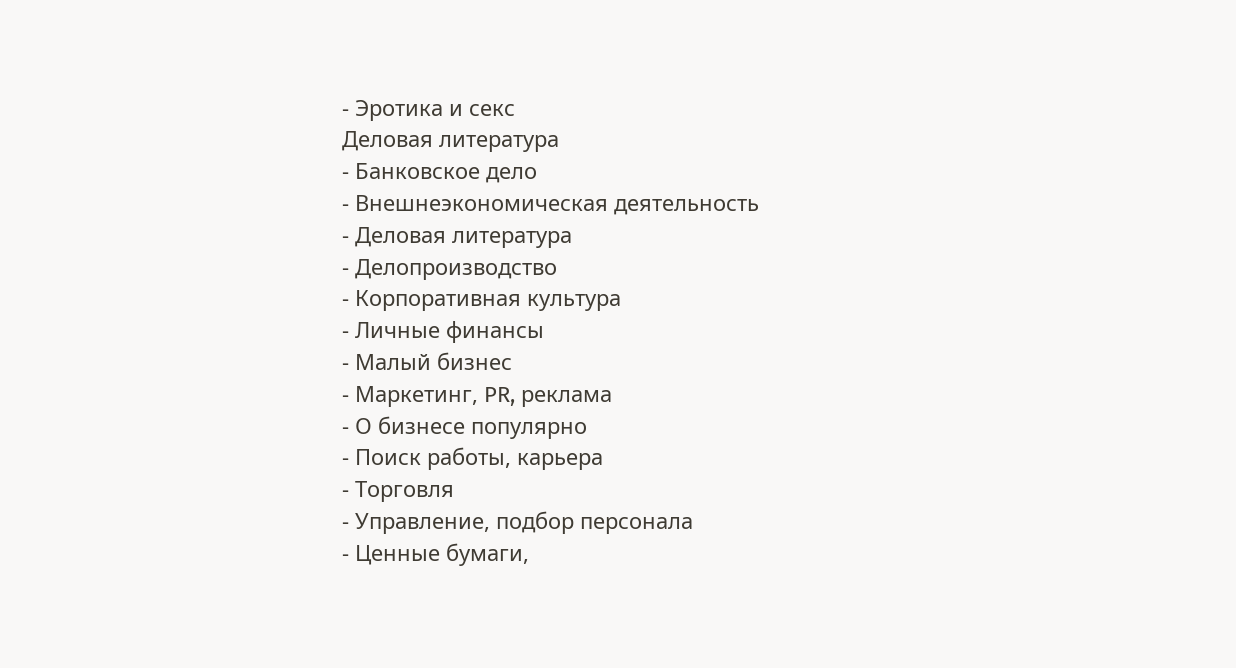- Эротика и секс
Деловая литература
- Банковское дело
- Внешнеэкономическая деятельность
- Деловая литература
- Делопроизводство
- Корпоративная культура
- Личные финансы
- Малый бизнес
- Маркетинг, PR, реклама
- О бизнесе популярно
- Поиск работы, карьера
- Торговля
- Управление, подбор персонала
- Ценные бумаги,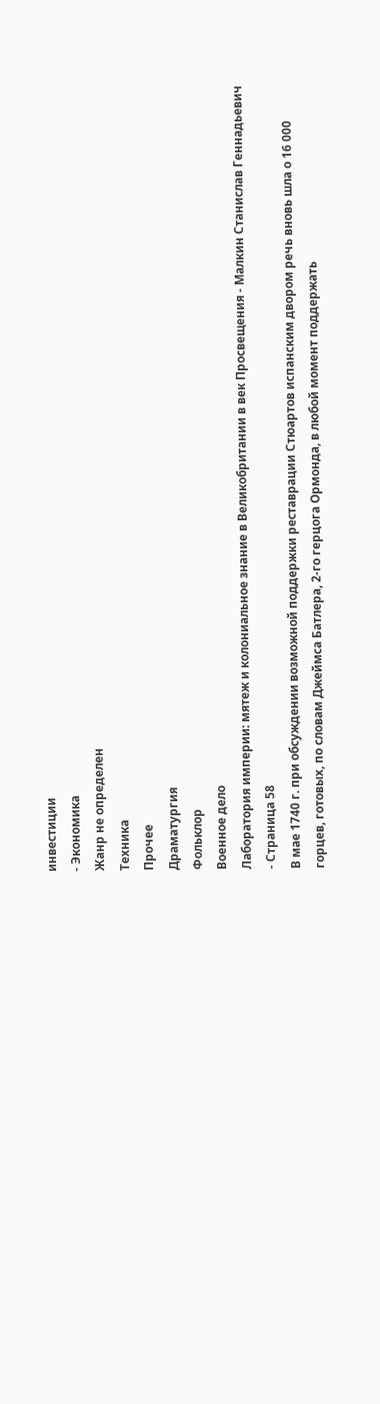инвестиции
- Экономика
Жанр не определен
Техника
Прочее
Драматургия
Фольклор
Военное дело
Лаборатория империи: мятеж и колониальное знание в Великобритании в век Просвещения - Малкин Станислав Геннадьевич - Страница 58
В мае 1740 г. при обсуждении возможной поддержки реставрации Стюартов испанским двором речь вновь шла о 16 000 горцев, готовых, по словам Джеймса Батлера, 2-го герцога Ормонда, в любой момент поддержать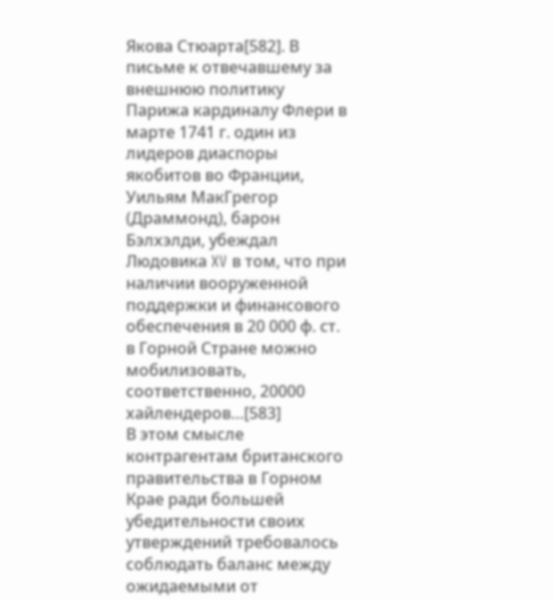Якова Стюарта[582]. В письме к отвечавшему за внешнюю политику Парижа кардиналу Флери в марте 1741 г. один из лидеров диаспоры якобитов во Франции, Уильям МакГрегор (Драммонд), барон Бэлхэлди, убеждал Людовика XV в том, что при наличии вооруженной поддержки и финансового обеспечения в 20 000 ф. ст. в Горной Стране можно мобилизовать, соответственно, 20000 хайлендеров…[583]
В этом смысле контрагентам британского правительства в Горном Крае ради большей убедительности своих утверждений требовалось соблюдать баланс между ожидаемыми от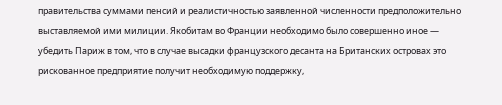правительства суммами пенсий и реалистичностью заявленной численности предположительно выставляемой ими милиции. Якобитам во Франции необходимо было совершенно иное — убедить Париж в том, что в случае высадки французского десанта на Британских островах это рискованное предприятие получит необходимую поддержку,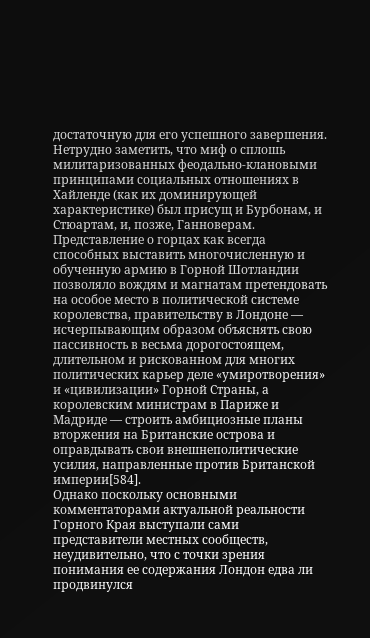достаточную для его успешного завершения.
Нетрудно заметить, что миф о сплошь милитаризованных феодально-клановыми принципами социальных отношениях в Хайленде (как их доминирующей характеристике) был присущ и Бурбонам, и Стюартам, и, позже, Ганноверам. Представление о горцах как всегда способных выставить многочисленную и обученную армию в Горной Шотландии позволяло вождям и магнатам претендовать на особое место в политической системе королевства, правительству в Лондоне — исчерпывающим образом объяснять свою пассивность в весьма дорогостоящем, длительном и рискованном для многих политических карьер деле «умиротворения» и «цивилизации» Горной Страны, а королевским министрам в Париже и Мадриде — строить амбициозные планы вторжения на Британские острова и оправдывать свои внешнеполитические усилия, направленные против Британской империи[584].
Однако поскольку основными комментаторами актуальной реальности Горного Края выступали сами представители местных сообществ, неудивительно, что с точки зрения понимания ее содержания Лондон едва ли продвинулся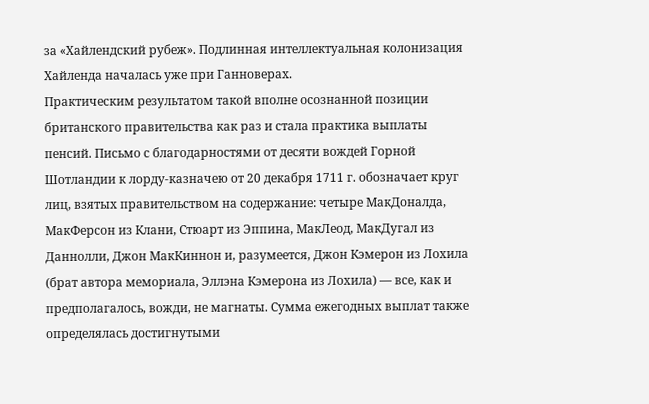за «Хайлендский рубеж». Подлинная интеллектуальная колонизация Хайленда началась уже при Ганноверах.
Практическим результатом такой вполне осознанной позиции британского правительства как раз и стала практика выплаты пенсий. Письмо с благодарностями от десяти вождей Горной Шотландии к лорду-казначею от 20 декабря 1711 г. обозначает круг лиц, взятых правительством на содержание: четыре МакДоналда, МакФерсон из Клани, Стюарт из Эппина, МакЛеод, МакДугал из Даннолли, Джон МакКиннон и, разумеется, Джон Кэмерон из Лохила (брат автора мемориала, Эллэна Кэмерона из Лохила) — все, как и предполагалось, вожди, не магнаты. Сумма ежегодных выплат также определялась достигнутыми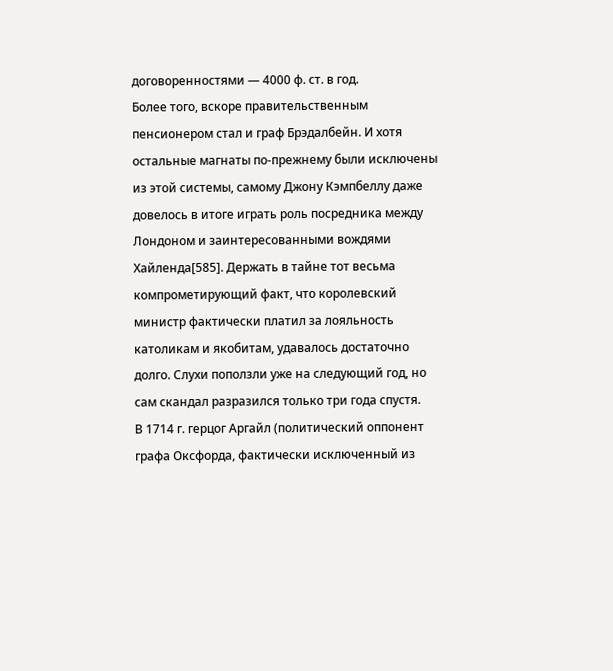договоренностями — 4000 ф. ст. в год.
Более того, вскоре правительственным пенсионером стал и граф Брэдалбейн. И хотя остальные магнаты по-прежнему были исключены из этой системы, самому Джону Кэмпбеллу даже довелось в итоге играть роль посредника между Лондоном и заинтересованными вождями Хайленда[585]. Держать в тайне тот весьма компрометирующий факт, что королевский министр фактически платил за лояльность католикам и якобитам, удавалось достаточно долго. Слухи поползли уже на следующий год, но сам скандал разразился только три года спустя.
В 1714 г. герцог Аргайл (политический оппонент графа Оксфорда, фактически исключенный из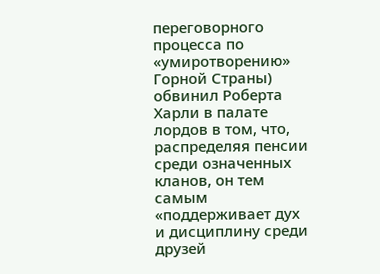переговорного процесса по «умиротворению» Горной Страны) обвинил Роберта Харли в палате лордов в том, что, распределяя пенсии среди означенных кланов, он тем самым «поддерживает дух и дисциплину среди друзей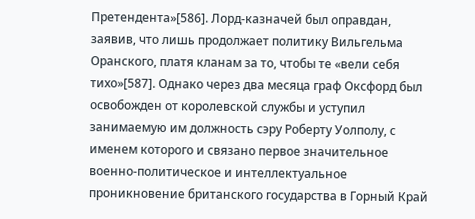Претендента»[586]. Лорд-казначей был оправдан, заявив, что лишь продолжает политику Вильгельма Оранского, платя кланам за то, чтобы те «вели себя тихо»[587]. Однако через два месяца граф Оксфорд был освобожден от королевской службы и уступил занимаемую им должность сэру Роберту Уолполу, с именем которого и связано первое значительное военно-политическое и интеллектуальное проникновение британского государства в Горный Край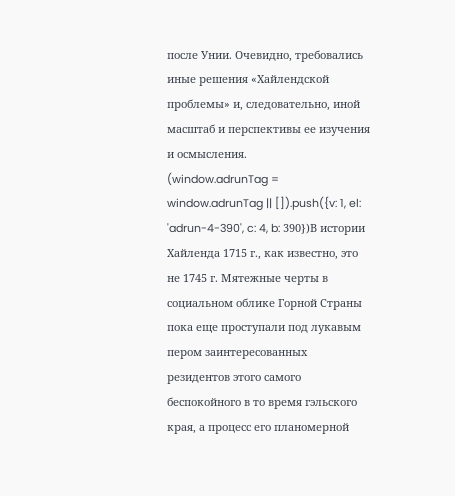после Унии. Очевидно, требовались иные решения «Хайлендской проблемы» и, следовательно, иной масштаб и перспективы ее изучения и осмысления.
(window.adrunTag = window.adrunTag || []).push({v: 1, el: 'adrun-4-390', c: 4, b: 390})В истории Хайленда 1715 г., как известно, это не 1745 г. Мятежные черты в социальном облике Горной Страны пока еще проступали под лукавым пером заинтересованных резидентов этого самого беспокойного в то время гэльского края, а процесс его планомерной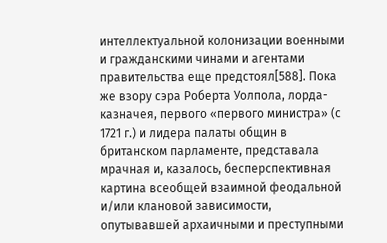интеллектуальной колонизации военными и гражданскими чинами и агентами правительства еще предстоял[588]. Пока же взору сэра Роберта Уолпола, лорда-казначея, первого «первого министра» (с 1721 г.) и лидера палаты общин в британском парламенте, представала мрачная и, казалось, бесперспективная картина всеобщей взаимной феодальной и/или клановой зависимости, опутывавшей архаичными и преступными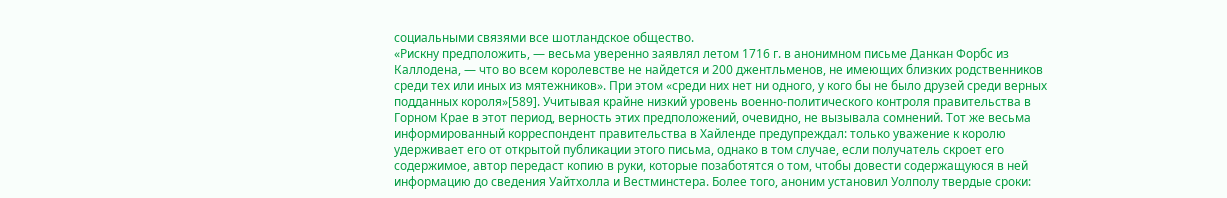социальными связями все шотландское общество.
«Рискну предположить, — весьма уверенно заявлял летом 1716 г. в анонимном письме Данкан Форбс из Каллодена, — что во всем королевстве не найдется и 200 джентльменов, не имеющих близких родственников среди тех или иных из мятежников». При этом «среди них нет ни одного, у кого бы не было друзей среди верных подданных короля»[589]. Учитывая крайне низкий уровень военно-политического контроля правительства в Горном Крае в этот период, верность этих предположений, очевидно, не вызывала сомнений. Тот же весьма информированный корреспондент правительства в Хайленде предупреждал: только уважение к королю удерживает его от открытой публикации этого письма, однако в том случае, если получатель скроет его содержимое, автор передаст копию в руки, которые позаботятся о том, чтобы довести содержащуюся в ней информацию до сведения Уайтхолла и Вестминстера. Более того, аноним установил Уолполу твердые сроки: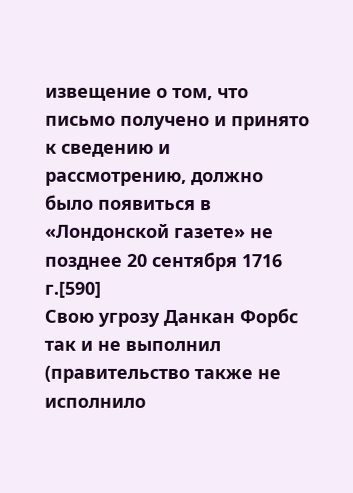извещение о том, что письмо получено и принято к сведению и рассмотрению, должно было появиться в «Лондонской газете» не позднее 20 сентября 1716 г.[590]
Свою угрозу Данкан Форбс так и не выполнил (правительство также не исполнило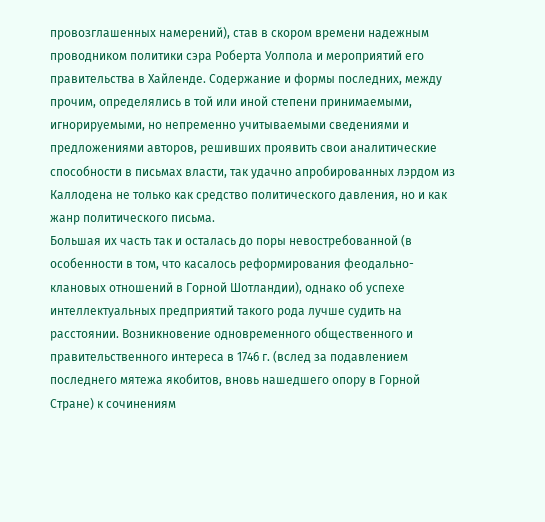провозглашенных намерений), став в скором времени надежным проводником политики сэра Роберта Уолпола и мероприятий его правительства в Хайленде. Содержание и формы последних, между прочим, определялись в той или иной степени принимаемыми, игнорируемыми, но непременно учитываемыми сведениями и предложениями авторов, решивших проявить свои аналитические способности в письмах власти, так удачно апробированных лэрдом из Каллодена не только как средство политического давления, но и как жанр политического письма.
Большая их часть так и осталась до поры невостребованной (в особенности в том, что касалось реформирования феодально-клановых отношений в Горной Шотландии), однако об успехе интеллектуальных предприятий такого рода лучше судить на расстоянии. Возникновение одновременного общественного и правительственного интереса в 1746 г. (вслед за подавлением последнего мятежа якобитов, вновь нашедшего опору в Горной Стране) к сочинениям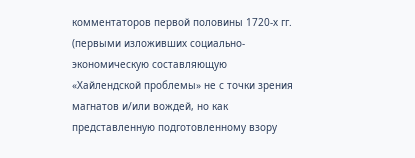комментаторов первой половины 1720-х гг. (первыми изложивших социально-экономическую составляющую «Хайлендской проблемы» не с точки зрения магнатов и/или вождей, но как представленную подготовленному взору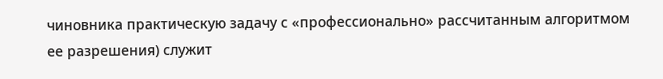чиновника практическую задачу с «профессионально» рассчитанным алгоритмом ее разрешения) служит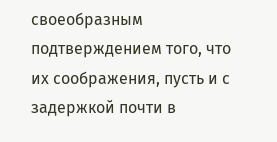своеобразным подтверждением того, что их соображения, пусть и с задержкой почти в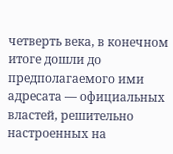четверть века, в конечном итоге дошли до предполагаемого ими адресата — официальных властей, решительно настроенных на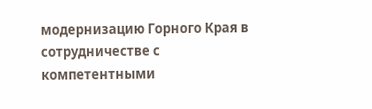модернизацию Горного Края в сотрудничестве с компетентными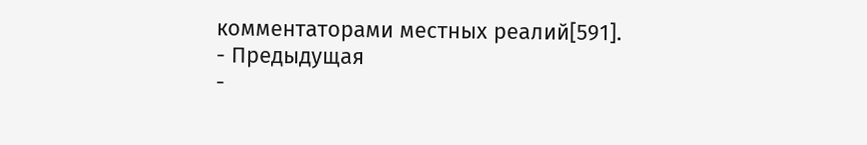комментаторами местных реалий[591].
- Предыдущая
-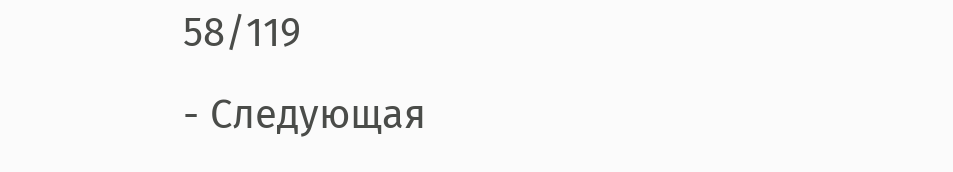58/119
- Следующая